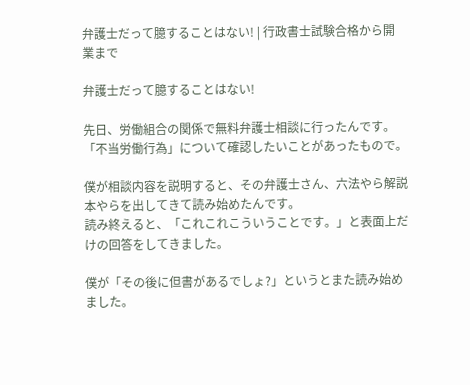弁護士だって臆することはない! | 行政書士試験合格から開業まで

弁護士だって臆することはない!

先日、労働組合の関係で無料弁護士相談に行ったんです。
「不当労働行為」について確認したいことがあったもので。

僕が相談内容を説明すると、その弁護士さん、六法やら解説本やらを出してきて読み始めたんです。
読み終えると、「これこれこういうことです。」と表面上だけの回答をしてきました。

僕が「その後に但書があるでしょ?」というとまた読み始めました。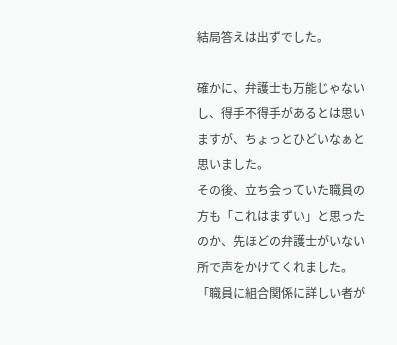結局答えは出ずでした。

確かに、弁護士も万能じゃないし、得手不得手があるとは思いますが、ちょっとひどいなぁと思いました。
その後、立ち会っていた職員の方も「これはまずい」と思ったのか、先ほどの弁護士がいない所で声をかけてくれました。
「職員に組合関係に詳しい者が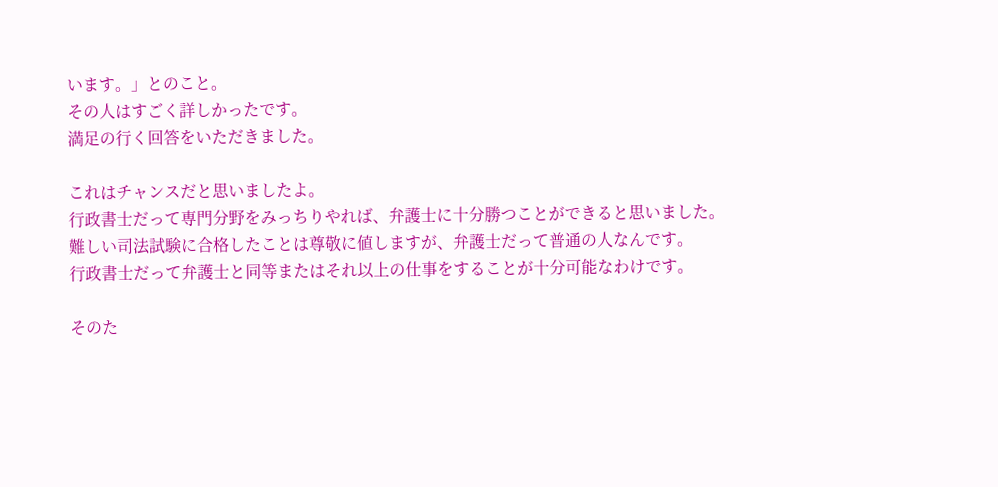います。」とのこと。
その人はすごく詳しかったです。
満足の行く回答をいただきました。

これはチャンスだと思いましたよ。
行政書士だって専門分野をみっちりやれば、弁護士に十分勝つことができると思いました。
難しい司法試験に合格したことは尊敬に値しますが、弁護士だって普通の人なんです。
行政書士だって弁護士と同等またはそれ以上の仕事をすることが十分可能なわけです。

そのた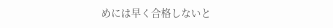めには早く合格しないと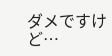ダメですけど…